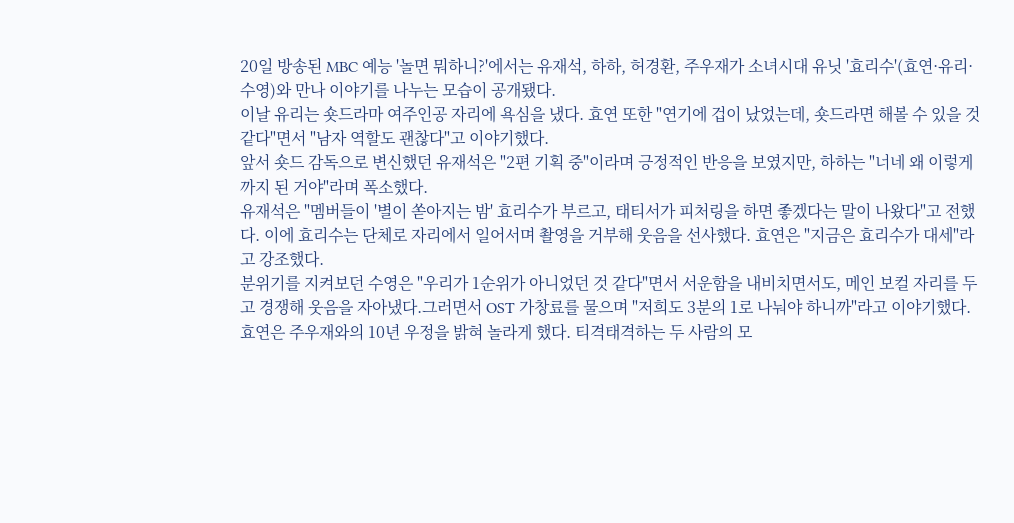20일 방송된 MBC 예능 '놀면 뭐하니?'에서는 유재석, 하하, 허경환, 주우재가 소녀시대 유닛 '효리수'(효연·유리·수영)와 만나 이야기를 나누는 모습이 공개됐다.
이날 유리는 숏드라마 여주인공 자리에 욕심을 냈다. 효연 또한 "연기에 겁이 났었는데, 숏드라면 해볼 수 있을 것 같다"면서 "남자 역할도 괜찮다"고 이야기했다.
앞서 숏드 감독으로 변신했던 유재석은 "2편 기획 중"이라며 긍정적인 반응을 보였지만, 하하는 "너네 왜 이렇게까지 된 거야"라며 폭소했다.
유재석은 "멤버들이 '별이 쏟아지는 밤' 효리수가 부르고, 태티서가 피처링을 하면 좋겠다는 말이 나왔다"고 전했다. 이에 효리수는 단체로 자리에서 일어서며 촬영을 거부해 웃음을 선사했다. 효연은 "지금은 효리수가 대세"라고 강조했다.
분위기를 지켜보던 수영은 "우리가 1순위가 아니었던 것 같다"면서 서운함을 내비치면서도, 메인 보컬 자리를 두고 경쟁해 웃음을 자아냈다.그러면서 OST 가창료를 물으며 "저희도 3분의 1로 나눠야 하니까"라고 이야기했다.
효연은 주우재와의 10년 우정을 밝혀 놀라게 했다. 티격태격하는 두 사람의 모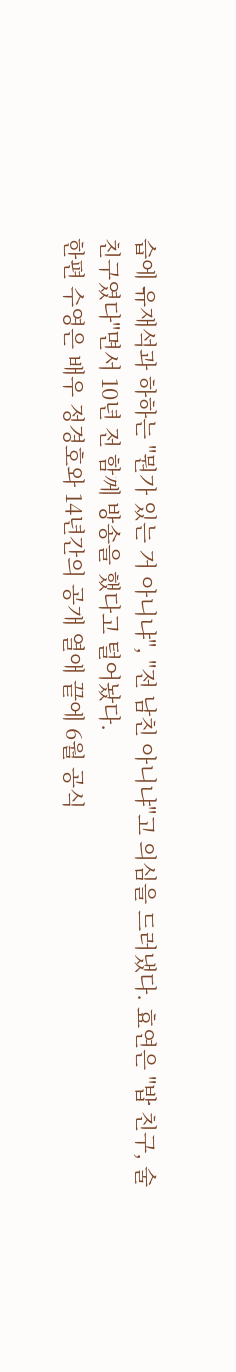습에 유재석과 하하는 "뭔가 있는 거 아니냐", "전 남친 아니냐"고 의심을 드러냈다. 효연은 "밥 친구, 술 친구였다"면서 10년 전 함께 방송을 했다고 털어놨다.
한편 수영은 배우 정경호와 14년간의 공개 열애 끝에 6월 공식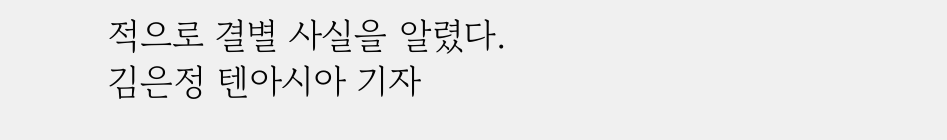적으로 결별 사실을 알렸다.
김은정 텐아시아 기자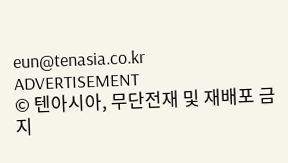eun@tenasia.co.kr
ADVERTISEMENT
© 텐아시아, 무단전재 및 재배포 금지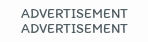ADVERTISEMENT
ADVERTISEMENT